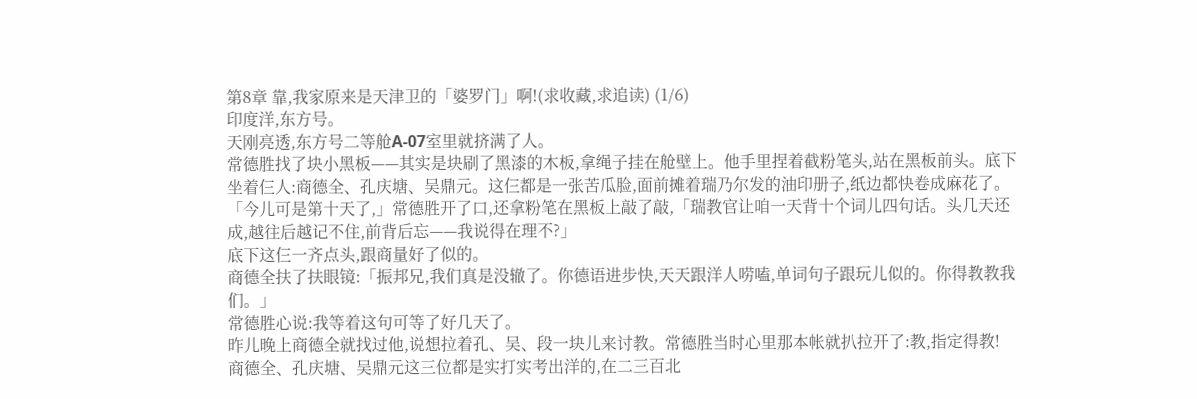第8章 靠,我家原来是天津卫的「婆罗门」啊!(求收藏,求追读) (1/6)
印度洋,东方号。
天刚亮透,东方号二等舱A-07室里就挤满了人。
常德胜找了块小黑板——其实是块刷了黑漆的木板,拿绳子挂在舱壁上。他手里捏着截粉笔头,站在黑板前头。底下坐着仨人:商德全、孔庆塘、吴鼎元。这仨都是一张苦瓜脸,面前摊着瑞乃尔发的油印册子,纸边都快卷成麻花了。
「今儿可是第十天了,」常德胜开了口,还拿粉笔在黑板上敲了敲,「瑞教官让咱一天背十个词儿四句话。头几天还成,越往后越记不住,前背后忘——我说得在理不?」
底下这仨一齐点头,跟商量好了似的。
商德全扶了扶眼镜:「振邦兄,我们真是没辙了。你德语进步快,天天跟洋人唠嗑,单词句子跟玩儿似的。你得教教我们。」
常德胜心说:我等着这句可等了好几天了。
昨儿晚上商德全就找过他,说想拉着孔、吴、段一块儿来讨教。常德胜当时心里那本帐就扒拉开了:教,指定得教!
商德全、孔庆塘、吴鼎元这三位都是实打实考出洋的,在二三百北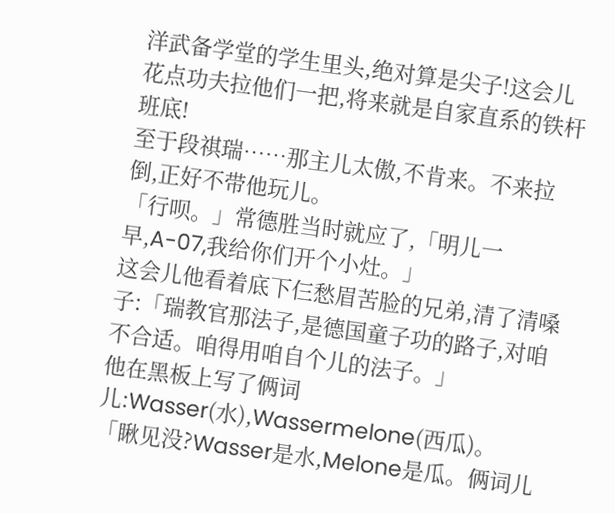洋武备学堂的学生里头,绝对算是尖子!这会儿花点功夫拉他们一把,将来就是自家直系的铁杆班底!
至于段祺瑞……那主儿太傲,不肯来。不来拉倒,正好不带他玩儿。
「行呗。」常德胜当时就应了,「明儿一早,A-07,我给你们开个小灶。」
这会儿他看着底下仨愁眉苦脸的兄弟,清了清嗓子:「瑞教官那法子,是德国童子功的路子,对咱不合适。咱得用咱自个儿的法子。」
他在黑板上写了俩词儿:Wasser(水),Wassermelone(西瓜)。
「瞅见没?Wasser是水,Melone是瓜。俩词儿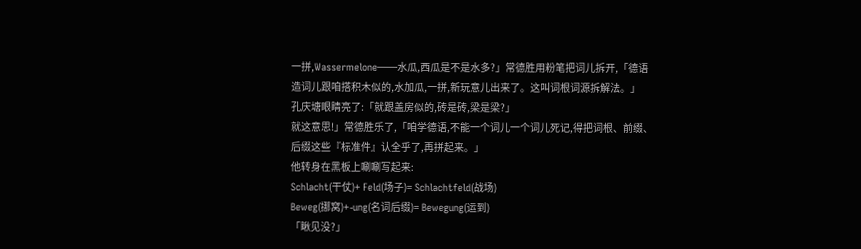一拼,Wassermelone——水瓜,西瓜是不是水多?」常德胜用粉笔把词儿拆开,「德语造词儿跟咱搭积木似的,水加瓜,一拼,新玩意儿出来了。这叫词根词源拆解法。」
孔庆塘眼睛亮了:「就跟盖房似的,砖是砖,梁是梁?」
就这意思!」常德胜乐了,「咱学德语,不能一个词儿一个词儿死记,得把词根、前缀、后缀这些『标准件』认全乎了,再拼起来。」
他转身在黑板上唰唰写起来:
Schlacht(干仗)+ Feld(场子)= Schlachtfeld(战场)
Beweg(挪窝)+-ung(名词后缀)= Bewegung(运到)
「瞅见没?」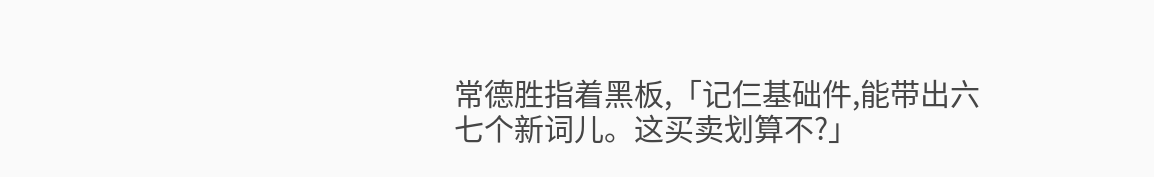常德胜指着黑板,「记仨基础件,能带出六七个新词儿。这买卖划算不?」